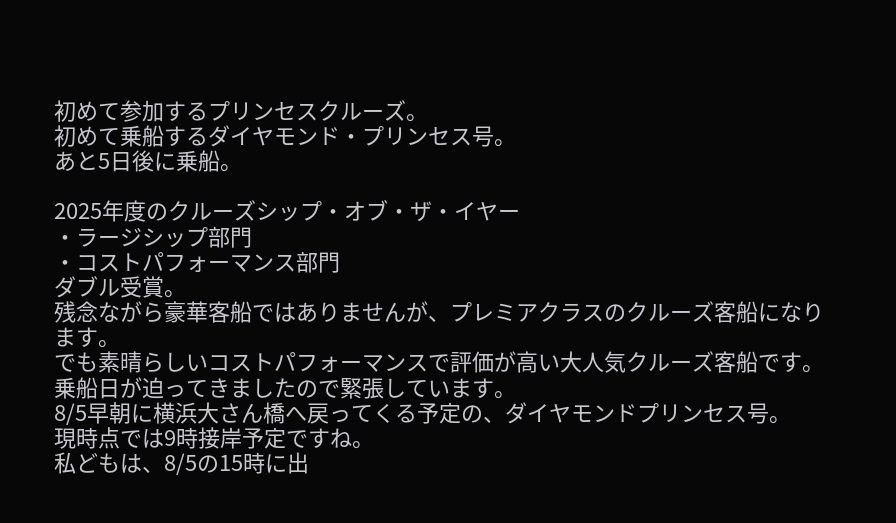初めて参加するプリンセスクルーズ。
初めて乗船するダイヤモンド・プリンセス号。
あと5日後に乗船。

2025年度のクルーズシップ・オブ・ザ・イヤー
・ラージシップ部門
・コストパフォーマンス部門
ダブル受賞。
残念ながら豪華客船ではありませんが、プレミアクラスのクルーズ客船になります。
でも素晴らしいコストパフォーマンスで評価が高い大人気クルーズ客船です。
乗船日が迫ってきましたので緊張しています。
8/5早朝に横浜大さん橋へ戻ってくる予定の、ダイヤモンドプリンセス号。
現時点では9時接岸予定ですね。
私どもは、8/5の15時に出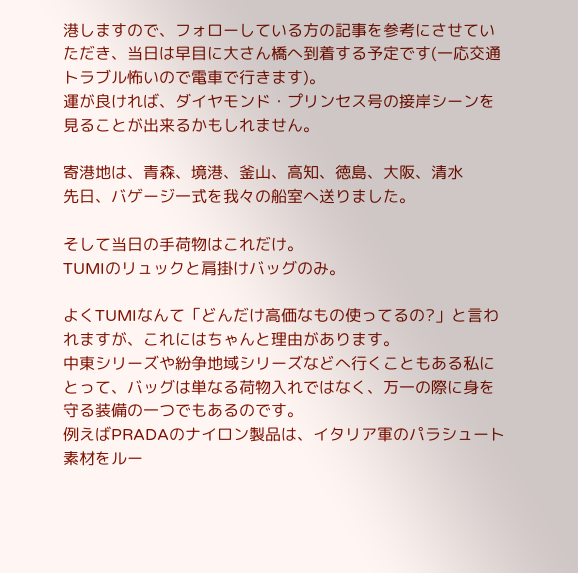港しますので、フォローしている方の記事を参考にさせていただき、当日は早目に大さん橋へ到着する予定です(一応交通トラブル怖いので電車で行きます)。
運が良ければ、ダイヤモンド・プリンセス号の接岸シーンを見ることが出来るかもしれません。

寄港地は、青森、境港、釜山、高知、徳島、大阪、清水
先日、バゲージ一式を我々の船室へ送りました。

そして当日の手荷物はこれだけ。
TUMIのリュックと肩掛けバッグのみ。

よくTUMIなんて「どんだけ高価なもの使ってるの?」と言われますが、これにはちゃんと理由があります。
中東シリーズや紛争地域シリーズなどへ行くこともある私にとって、バッグは単なる荷物入れではなく、万一の際に身を守る装備の一つでもあるのです。
例えばPRADAのナイロン製品は、イタリア軍のパラシュート素材をルー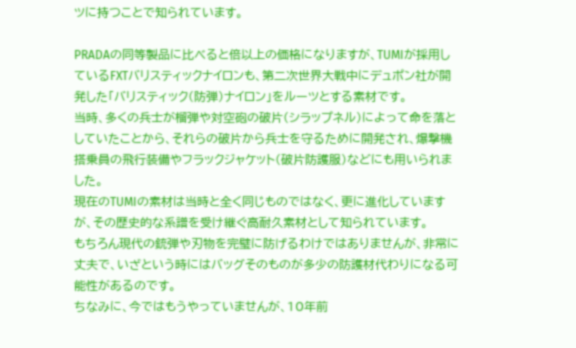ツに持つことで知られています。

PRADAの同等製品に比べると倍以上の価格になりますが、TUMIが採用しているFXTバリスティックナイロンも、第二次世界大戦中にデュポン社が開発した「バリスティック(防弾)ナイロン」をルーツとする素材です。
当時、多くの兵士が榴弾や対空砲の破片(シラップネル)によって命を落としていたことから、それらの破片から兵士を守るために開発され、爆撃機搭乗員の飛行装備やフラックジャケット(破片防護服)などにも用いられました。
現在のTUMIの素材は当時と全く同じものではなく、更に進化していますが、その歴史的な系譜を受け継ぐ高耐久素材として知られています。
もちろん現代の銃弾や刃物を完璧に防げるわけではありませんが、非常に丈夫で、いざという時にはバッグそのものが多少の防護材代わりになる可能性があるのです。
ちなみに、今ではもうやっていませんが、10年前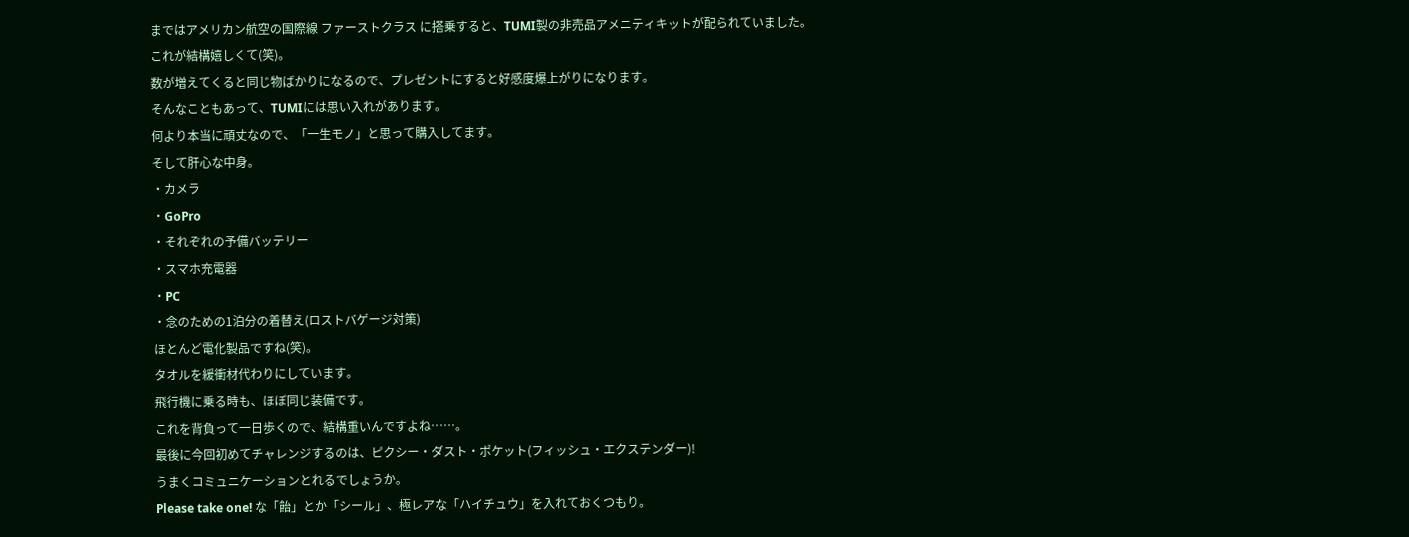まではアメリカン航空の国際線 ファーストクラス に搭乗すると、TUMI製の非売品アメニティキットが配られていました。
これが結構嬉しくて(笑)。
数が増えてくると同じ物ばかりになるので、プレゼントにすると好感度爆上がりになります。
そんなこともあって、TUMIには思い入れがあります。
何より本当に頑丈なので、「一生モノ」と思って購入してます。
そして肝心な中身。
・カメラ
・GoPro
・それぞれの予備バッテリー
・スマホ充電器
・PC
・念のための1泊分の着替え(ロストバゲージ対策)
ほとんど電化製品ですね(笑)。
タオルを緩衝材代わりにしています。
飛行機に乗る時も、ほぼ同じ装備です。
これを背負って一日歩くので、結構重いんですよね……。
最後に今回初めてチャレンジするのは、ピクシー・ダスト・ポケット(フィッシュ・エクステンダー)!
うまくコミュニケーションとれるでしょうか。
Please take one! な「飴」とか「シール」、極レアな「ハイチュウ」を入れておくつもり。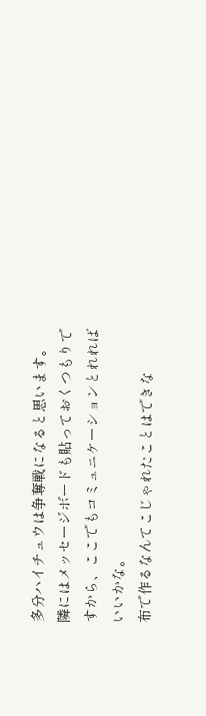多分ハイチュウは争奪戦になると思います。
隣にはメッセージボードも貼っておくつもりですから、ここでもコミュニケーションとれればいいかな。
布で作るなんてこじゃれたことはできな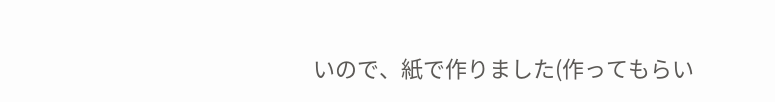いので、紙で作りました(作ってもらい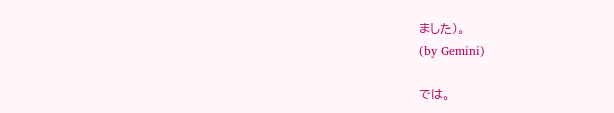ました)。
(by Gemini)

では。